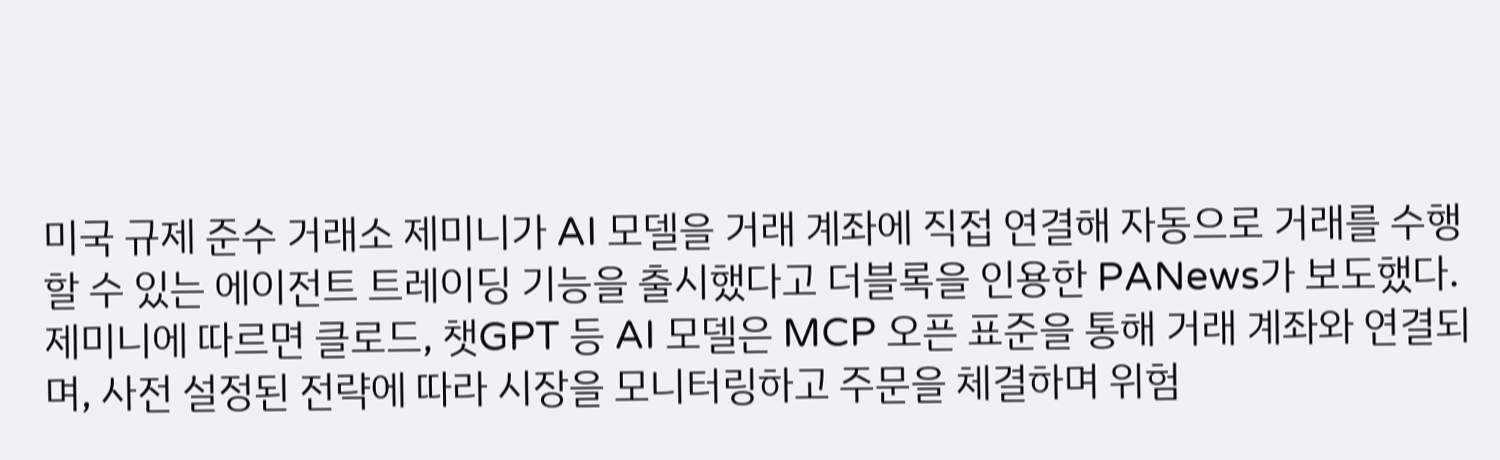미국 규제 준수 거래소 제미니가 AI 모델을 거래 계좌에 직접 연결해 자동으로 거래를 수행할 수 있는 에이전트 트레이딩 기능을 출시했다고 더블록을 인용한 PANews가 보도했다.
제미니에 따르면 클로드, 챗GPT 등 AI 모델은 MCP 오픈 표준을 통해 거래 계좌와 연결되며, 사전 설정된 전략에 따라 시장을 모니터링하고 주문을 체결하며 위험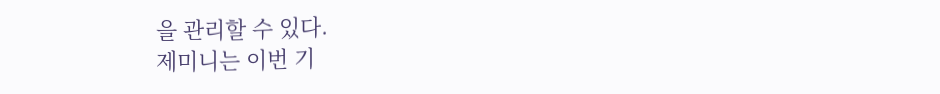을 관리할 수 있다.
제미니는 이번 기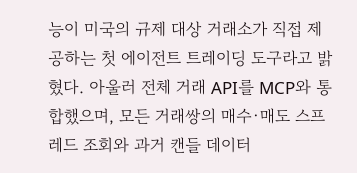능이 미국의 규제 대상 거래소가 직접 제공하는 첫 에이전트 트레이딩 도구라고 밝혔다. 아울러 전체 거래 API를 MCP와 통합했으며, 모든 거래쌍의 매수·매도 스프레드 조회와 과거 캔들 데이터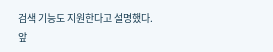검색 기능도 지원한다고 설명했다.
앞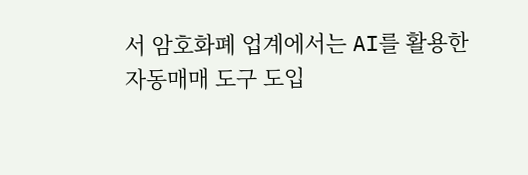서 암호화폐 업계에서는 AI를 활용한 자동매매 도구 도입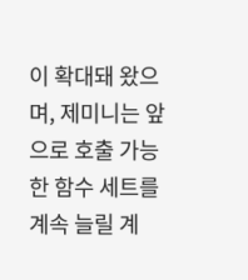이 확대돼 왔으며, 제미니는 앞으로 호출 가능한 함수 세트를 계속 늘릴 계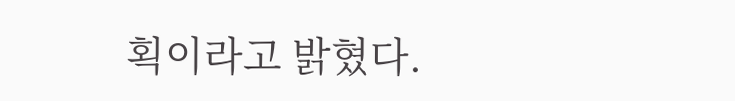획이라고 밝혔다.